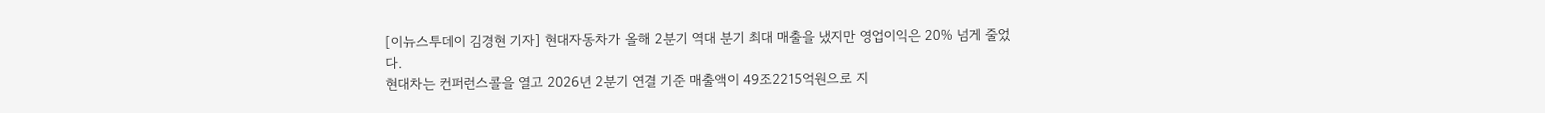[이뉴스투데이 김경현 기자] 현대자동차가 올해 2분기 역대 분기 최대 매출을 냈지만 영업이익은 20% 넘게 줄었다.
현대차는 컨퍼런스콜을 열고 2026년 2분기 연결 기준 매출액이 49조2215억원으로 지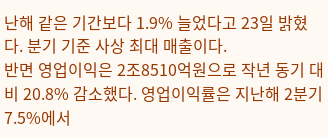난해 같은 기간보다 1.9% 늘었다고 23일 밝혔다. 분기 기준 사상 최대 매출이다.
반면 영업이익은 2조8510억원으로 작년 동기 대비 20.8% 감소했다. 영업이익률은 지난해 2분기 7.5%에서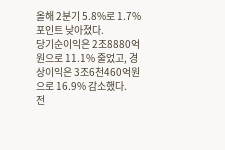올해 2분기 5.8%로 1.7%포인트 낮아졌다.
당기순이익은 2조8880억원으로 11.1% 줄었고, 경상이익은 3조6천460억원으로 16.9% 감소했다.
전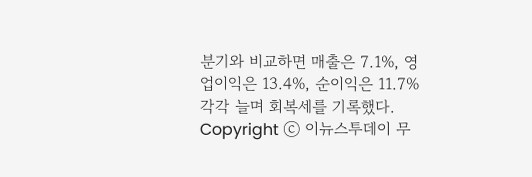분기와 비교하면 매출은 7.1%, 영업이익은 13.4%, 순이익은 11.7% 각각 늘며 회복세를 기록했다.
Copyright ⓒ 이뉴스투데이 무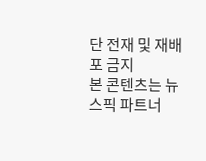단 전재 및 재배포 금지
본 콘텐츠는 뉴스픽 파트너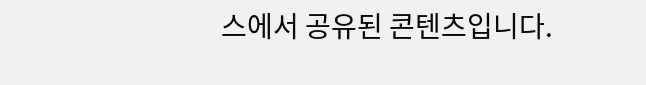스에서 공유된 콘텐츠입니다.